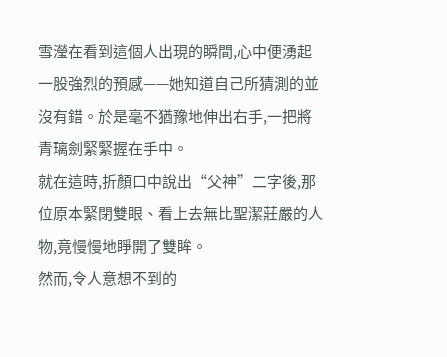雪瀅在看到這個人出現的瞬間,心中便湧起一股強烈的預感——她知道自己所猜測的並沒有錯。於是毫不猶豫地伸出右手,一把將青璃劍緊緊握在手中。
就在這時,折顏口中說出“父神”二字後,那位原本緊閉雙眼、看上去無比聖潔莊嚴的人物,竟慢慢地睜開了雙眸。
然而,令人意想不到的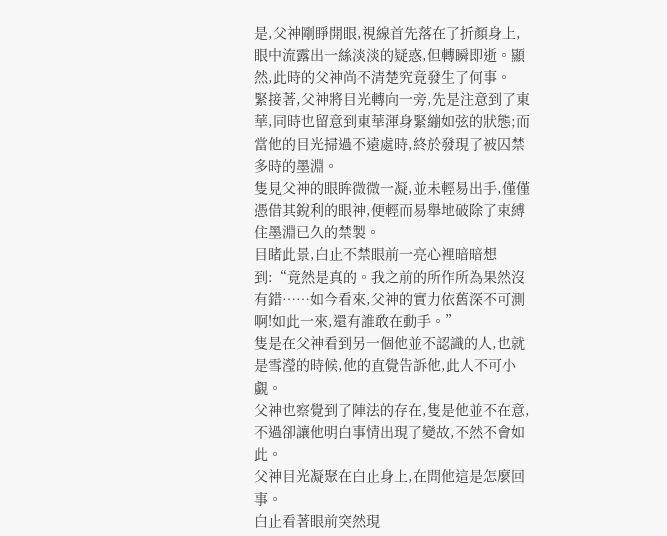是,父神剛睜開眼,視線首先落在了折顏身上,眼中流露出一絲淡淡的疑惑,但轉瞬即逝。顯然,此時的父神尚不清楚究竟發生了何事。
緊接著,父神將目光轉向一旁,先是注意到了東華,同時也留意到東華渾身緊繃如弦的狀態;而當他的目光掃過不遠處時,終於發現了被囚禁多時的墨淵。
隻見父神的眼眸微微一凝,並未輕易出手,僅僅憑借其銳利的眼神,便輕而易舉地破除了束縛住墨淵已久的禁製。
目睹此景,白止不禁眼前一亮心裡暗暗想到:“竟然是真的。我之前的所作所為果然沒有錯……如今看來,父神的實力依舊深不可測啊!如此一來,還有誰敢在動手。”
隻是在父神看到另一個他並不認識的人,也就是雪瀅的時候,他的直覺告訴他,此人不可小覷。
父神也察覺到了陣法的存在,隻是他並不在意,不過卻讓他明白事情出現了變故,不然不會如此。
父神目光凝聚在白止身上,在問他這是怎麼回事。
白止看著眼前突然現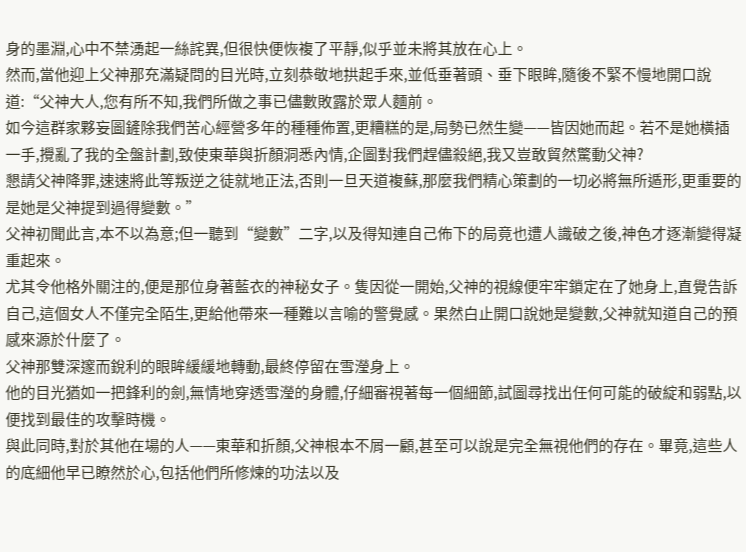身的墨淵,心中不禁湧起一絲詫異,但很快便恢複了平靜,似乎並未將其放在心上。
然而,當他迎上父神那充滿疑問的目光時,立刻恭敬地拱起手來,並低垂著頭、垂下眼眸,隨後不緊不慢地開口說道:“父神大人,您有所不知,我們所做之事已儘數敗露於眾人麵前。
如今這群家夥妄圖鏟除我們苦心經營多年的種種佈置,更糟糕的是,局勢已然生變——皆因她而起。若不是她橫插一手,攪亂了我的全盤計劃,致使東華與折顏洞悉內情,企圖對我們趕儘殺絕,我又豈敢貿然驚動父神?
懇請父神降罪,速速將此等叛逆之徒就地正法,否則一旦天道複蘇,那麼我們精心策劃的一切必將無所遁形,更重要的是她是父神提到過得變數。”
父神初聞此言,本不以為意;但一聽到“變數”二字,以及得知連自己佈下的局竟也遭人識破之後,神色才逐漸變得凝重起來。
尤其令他格外關注的,便是那位身著藍衣的神秘女子。隻因從一開始,父神的視線便牢牢鎖定在了她身上,直覺告訴自己,這個女人不僅完全陌生,更給他帶來一種難以言喻的警覺感。果然白止開口說她是變數,父神就知道自己的預感來源於什麼了。
父神那雙深邃而銳利的眼眸緩緩地轉動,最終停留在雪瀅身上。
他的目光猶如一把鋒利的劍,無情地穿透雪瀅的身體,仔細審視著每一個細節,試圖尋找出任何可能的破綻和弱點,以便找到最佳的攻擊時機。
與此同時,對於其他在場的人——東華和折顏,父神根本不屑一顧,甚至可以說是完全無視他們的存在。畢竟,這些人的底細他早已瞭然於心,包括他們所修煉的功法以及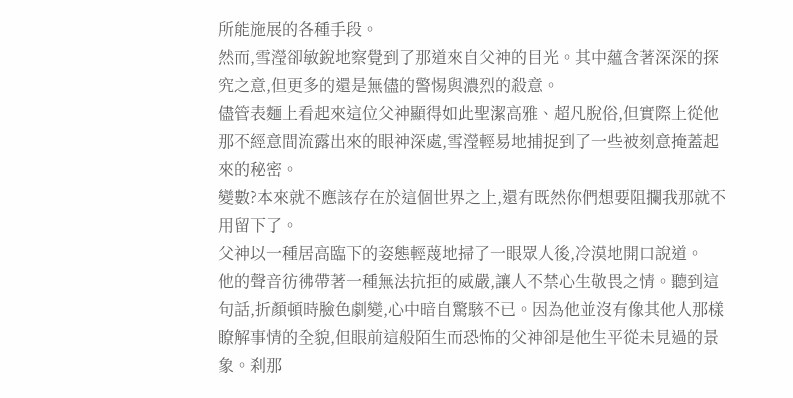所能施展的各種手段。
然而,雪瀅卻敏銳地察覺到了那道來自父神的目光。其中蘊含著深深的探究之意,但更多的還是無儘的警惕與濃烈的殺意。
儘管表麵上看起來這位父神顯得如此聖潔高雅、超凡脫俗,但實際上從他那不經意間流露出來的眼神深處,雪瀅輕易地捕捉到了一些被刻意掩蓋起來的秘密。
變數?本來就不應該存在於這個世界之上,還有既然你們想要阻攔我那就不用留下了。
父神以一種居高臨下的姿態輕蔑地掃了一眼眾人後,冷漠地開口說道。
他的聲音彷彿帶著一種無法抗拒的威嚴,讓人不禁心生敬畏之情。聽到這句話,折顏頓時臉色劇變,心中暗自驚駭不已。因為他並沒有像其他人那樣瞭解事情的全貌,但眼前這般陌生而恐怖的父神卻是他生平從未見過的景象。刹那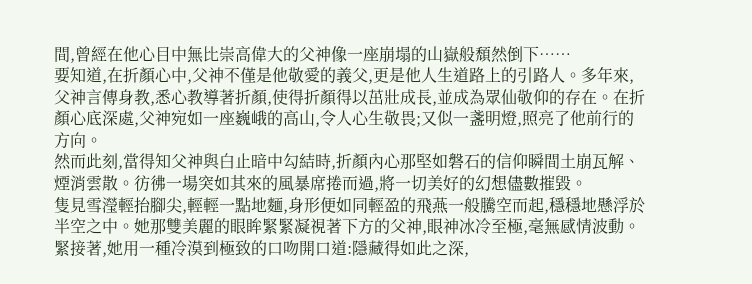間,曾經在他心目中無比崇高偉大的父神像一座崩塌的山嶽般頹然倒下……
要知道,在折顏心中,父神不僅是他敬愛的義父,更是他人生道路上的引路人。多年來,父神言傳身教,悉心教導著折顏,使得折顏得以茁壯成長,並成為眾仙敬仰的存在。在折顏心底深處,父神宛如一座巍峨的高山,令人心生敬畏;又似一盞明燈,照亮了他前行的方向。
然而此刻,當得知父神與白止暗中勾結時,折顏內心那堅如磐石的信仰瞬間土崩瓦解、煙消雲散。彷彿一場突如其來的風暴席捲而過,將一切美好的幻想儘數摧毀。
隻見雪瀅輕抬腳尖,輕輕一點地麵,身形便如同輕盈的飛燕一般騰空而起,穩穩地懸浮於半空之中。她那雙美麗的眼眸緊緊凝視著下方的父神,眼神冰冷至極,毫無感情波動。
緊接著,她用一種冷漠到極致的口吻開口道:隱藏得如此之深,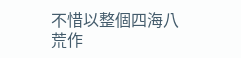不惜以整個四海八荒作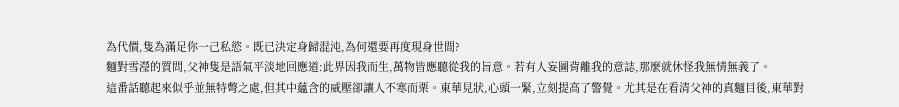為代價,隻為滿足你一己私慾。既已決定身歸混沌,為何還要再度現身世間?
麵對雪瀅的質問,父神隻是語氣平淡地回應道:此界因我而生,萬物皆應聽從我的旨意。若有人妄圖背離我的意誌,那麼就休怪我無情無義了。
這番話聽起來似乎並無特彆之處,但其中蘊含的威壓卻讓人不寒而栗。東華見狀,心頭一緊,立刻提高了警覺。尤其是在看清父神的真麵目後,東華對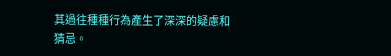其過往種種行為產生了深深的疑慮和猜忌。